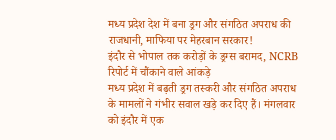मध्य प्रदेश देश में बना ड्रग और संगठित अपराध की राजधानी, माफिया पर मेहरबान सरकार!
इंदौर से भोपाल तक करोड़ों के ड्रग्स बरामद, NCRB रिपोर्ट में चौंकाने वाले आंकड़े
मध्य प्रदेश में बढ़ती ड्रग तस्करी और संगठित अपराध के मामलों ने गंभीर सवाल खड़े कर दिए हैं। मंगलवार को इंदौर में एक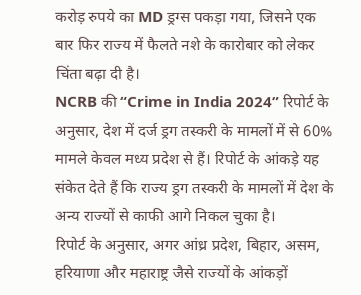करोड़ रुपये का MD ड्रग्स पकड़ा गया, जिसने एक बार फिर राज्य में फैलते नशे के कारोबार को लेकर चिंता बढ़ा दी है।
NCRB की “Crime in India 2024” रिपोर्ट के अनुसार, देश में दर्ज ड्रग तस्करी के मामलों में से 60% मामले केवल मध्य प्रदेश से हैं। रिपोर्ट के आंकड़े यह संकेत देते हैं कि राज्य ड्रग तस्करी के मामलों में देश के अन्य राज्यों से काफी आगे निकल चुका है।
रिपोर्ट के अनुसार, अगर आंध्र प्रदेश, बिहार, असम, हरियाणा और महाराष्ट्र जैसे राज्यों के आंकड़ों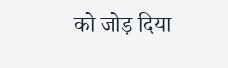को जोड़ दिया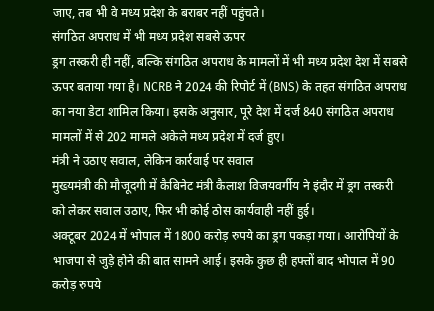जाए, तब भी वे मध्य प्रदेश के बराबर नहीं पहुंचते।
संगठित अपराध में भी मध्य प्रदेश सबसे ऊपर
ड्रग तस्करी ही नहीं, बल्कि संगठित अपराध के मामलों में भी मध्य प्रदेश देश में सबसे ऊपर बताया गया है। NCRB ने 2024 की रिपोर्ट में (BNS) के तहत संगठित अपराध का नया डेटा शामिल किया। इसके अनुसार, पूरे देश में दर्ज 840 संगठित अपराध मामलों में से 202 मामले अकेले मध्य प्रदेश में दर्ज हुए।
मंत्री ने उठाए सवाल, लेकिन कार्रवाई पर सवाल
मुख्यमंत्री की मौजूदगी में कैबिनेट मंत्री कैलाश विजयवर्गीय ने इंदौर में ड्रग तस्करी को लेकर सवाल उठाए, फिर भी कोई ठोस कार्यवाही नहीं हुई।
अक्टूबर 2024 में भोपाल में 1800 करोड़ रुपये का ड्रग पकड़ा गया। आरोपियों के भाजपा से जुड़े होने की बात सामने आई। इसके कुछ ही हफ्तों बाद भोपाल में 90 करोड़ रुपये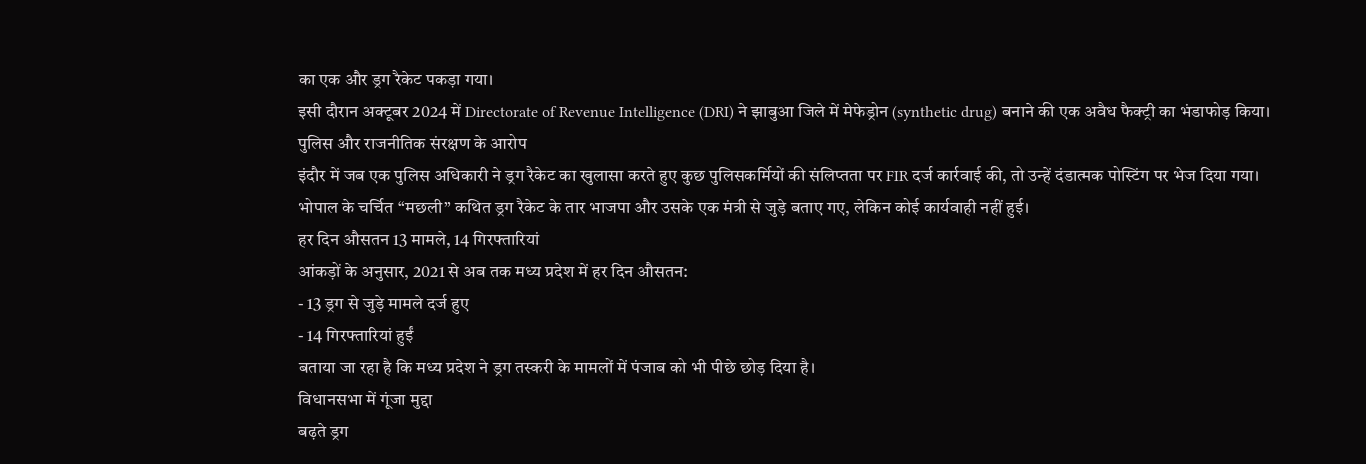का एक और ड्रग रैकेट पकड़ा गया।
इसी दौरान अक्टूबर 2024 में Directorate of Revenue Intelligence (DRI) ने झाबुआ जिले में मेफेड्रोन (synthetic drug) बनाने की एक अवैध फैक्ट्री का भंडाफोड़ किया।
पुलिस और राजनीतिक संरक्षण के आरोप
इंदौर में जब एक पुलिस अधिकारी ने ड्रग रैकेट का खुलासा करते हुए कुछ पुलिसकर्मियों की संलिप्तता पर FIR दर्ज कार्रवाई की, तो उन्हें दंडात्मक पोस्टिंग पर भेज दिया गया।
भोपाल के चर्चित “मछली” कथित ड्रग रैकेट के तार भाजपा और उसके एक मंत्री से जुड़े बताए गए, लेकिन कोई कार्यवाही नहीं हुई।
हर दिन औसतन 13 मामले, 14 गिरफ्तारियां
आंकड़ों के अनुसार, 2021 से अब तक मध्य प्रदेश में हर दिन औसतन:
- 13 ड्रग से जुड़े मामले दर्ज हुए
- 14 गिरफ्तारियां हुईं
बताया जा रहा है कि मध्य प्रदेश ने ड्रग तस्करी के मामलों में पंजाब को भी पीछे छोड़ दिया है।
विधानसभा में गूंजा मुद्दा
बढ़ते ड्रग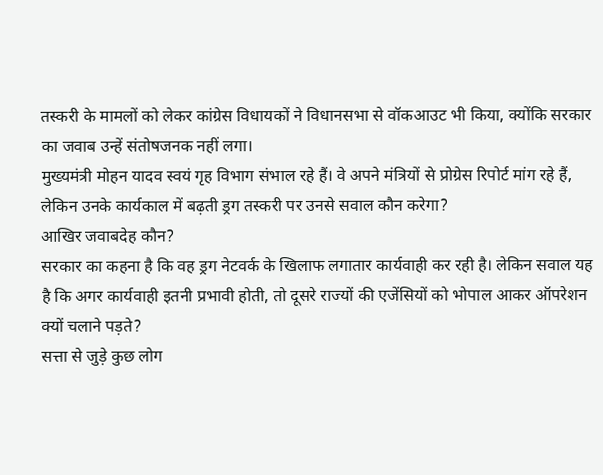तस्करी के मामलों को लेकर कांग्रेस विधायकों ने विधानसभा से वॉकआउट भी किया, क्योंकि सरकार का जवाब उन्हें संतोषजनक नहीं लगा।
मुख्यमंत्री मोहन यादव स्वयं गृह विभाग संभाल रहे हैं। वे अपने मंत्रियों से प्रोग्रेस रिपोर्ट मांग रहे हैं, लेकिन उनके कार्यकाल में बढ़ती ड्रग तस्करी पर उनसे सवाल कौन करेगा?
आखिर जवाबदेह कौन?
सरकार का कहना है कि वह ड्रग नेटवर्क के खिलाफ लगातार कार्यवाही कर रही है। लेकिन सवाल यह है कि अगर कार्यवाही इतनी प्रभावी होती, तो दूसरे राज्यों की एजेंसियों को भोपाल आकर ऑपरेशन क्यों चलाने पड़ते?
सत्ता से जुड़े कुछ लोग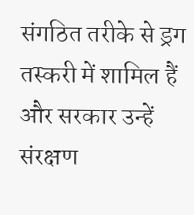संगठित तरीके से ड्रग तस्करी में शामिल हैं और सरकार उन्हें संरक्षण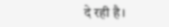दे रही है।